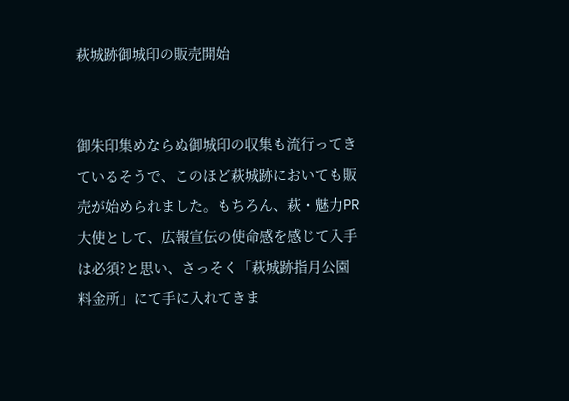萩城跡御城印の販売開始


御朱印集めならぬ御城印の収集も流行ってきているそうで、このほど萩城跡においても販売が始められました。もちろん、萩・魅力PR大使として、広報宣伝の使命感を感じて入手は必須?と思い、さっそく「萩城跡指月公園料金所」にて手に入れてきま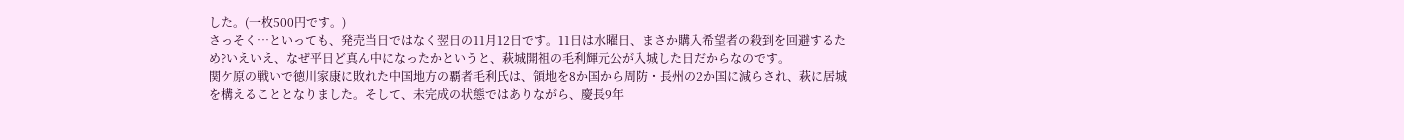した。(一枚500円です。)
さっそく…といっても、発売当日ではなく翌日の11月12日です。11日は水曜日、まさか購入希望者の殺到を回避するため?いえいえ、なぜ平日ど真ん中になったかというと、萩城開祖の毛利輝元公が入城した日だからなのです。
関ケ原の戦いで徳川家康に敗れた中国地方の覇者毛利氏は、領地を8か国から周防・長州の2か国に減らされ、萩に居城を構えることとなりました。そして、未完成の状態ではありながら、慶長9年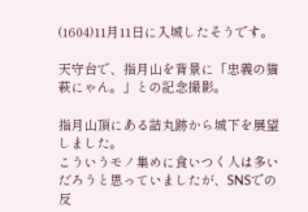(1604)11月11日に入城したそうです。

天守台で、指月山を背景に「忠義の猫 萩にゃん。」との記念撮影。

指月山頂にある詰丸跡から城下を展望しました。
こういうモノ集めに食いつく人は多いだろうと思っていましたが、SNSでの反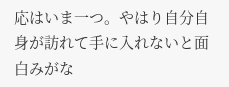応はいま一つ。やはり自分自身が訪れて手に入れないと面白みがな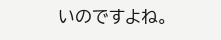いのですよね。